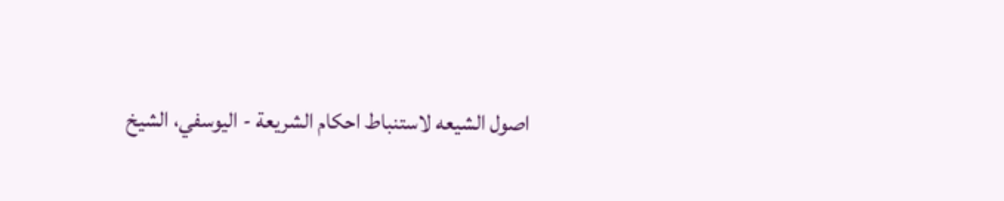اصول الشيعه لاستنباط احكام الشريعة - اليوسفي، الشيخ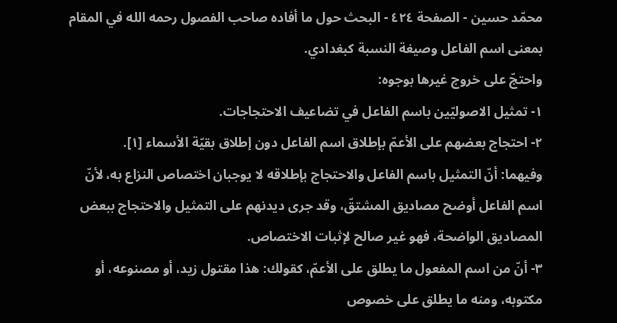محمّد حسين - الصفحة ٤٢٤ - البحث حول ما أفاده صاحب الفصول رحمه الله في المقام
بمعنى اسم الفاعل وصيغة النسبة كبغدادي.
واحتجّ على خروج غيرها بوجوه:
١- تمثيل الاصوليّين باسم الفاعل في تضاعيف الاحتجاجات.
٢- احتجاج بعضهم على الأعمّ بإطلاق اسم الفاعل دون إطلاق بقيّة الأسماء [١].
وفيهما: أنّ التمثيل باسم الفاعل والاحتجاج بإطلاقه لا يوجبان اختصاص النزاع به، لأنّ اسم الفاعل أوضح مصاديق المشتقّ، وقد جرى ديدنهم على التمثيل والاحتجاج ببعض المصاديق الواضحة، فهو غير صالح لإثبات الاختصاص.
٣- أنّ من اسم المفعول ما يطلق على الأعمّ، كقولك: هذا مقتول زيد، أو مصنوعه، أو مكتوبه، ومنه ما يطلق على خصوص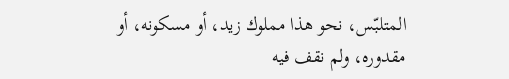المتلبّس، نحو هذا مملوك زيد، أو مسكونه، أو مقدوره، ولم نقف فيه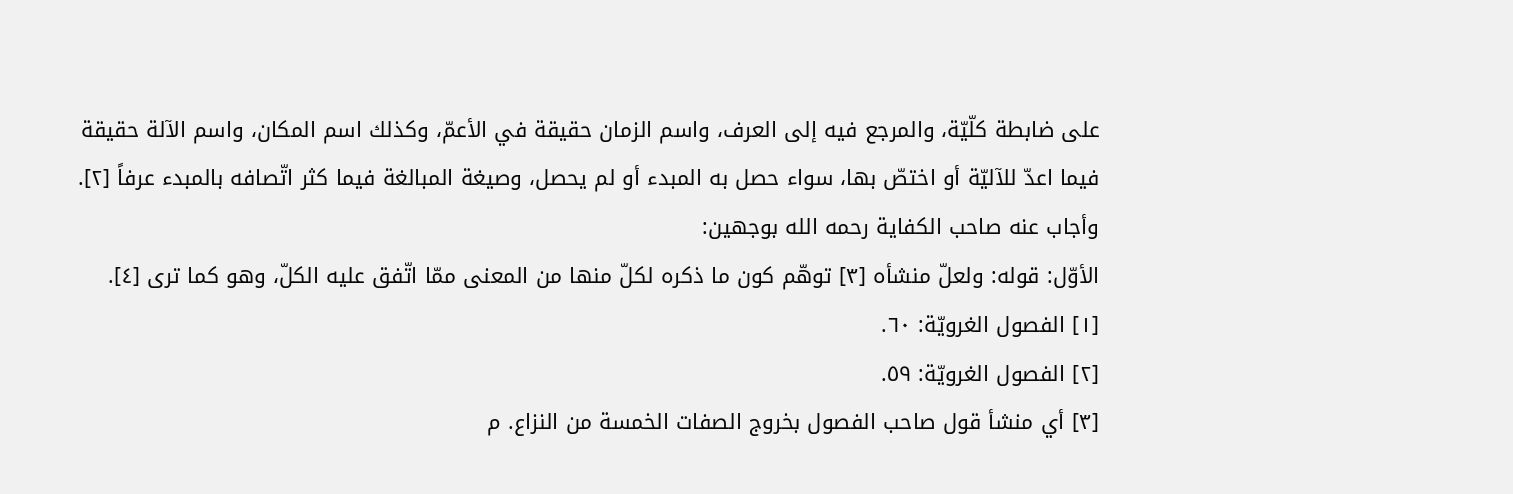على ضابطة كلّيّة، والمرجع فيه إلى العرف، واسم الزمان حقيقة في الأعمّ، وكذلك اسم المكان، واسم الآلة حقيقة فيما اعدّ للآليّة أو اختصّ بها، سواء حصل به المبدء أو لم يحصل، وصيغة المبالغة فيما كثر اتّصافه بالمبدء عرفاً [٢].
وأجاب عنه صاحب الكفاية رحمه الله بوجهين:
الأوّل: قوله: ولعلّ منشأه [٣] توهّم كون ما ذكره لكلّ منها من المعنى ممّا اتّفق عليه الكلّ، وهو كما ترى [٤].
[١] الفصول الغرويّة: ٦٠.
[٢] الفصول الغرويّة: ٥٩.
[٣] أي منشأ قول صاحب الفصول بخروج الصفات الخمسة من النزاع. م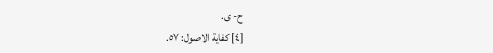ح- ى.
[٤] كفاية الاصول: ٥٧.